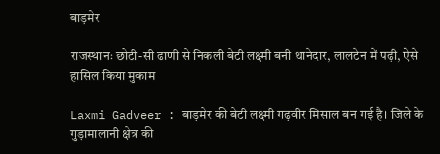बाड़मेर

राजस्थानः छोटी-सी ढाणी से निकली बेटी लक्ष्मी बनी थानेदार, लालटेन में पढ़ी, ऐसे हासिल किया मुकाम

Laxmi Gadveer : बाड़मेर की बेटी लक्ष्मी गढ़वीर मिसाल बन गई है। जिले के गुड़ामालानी क्षेत्र की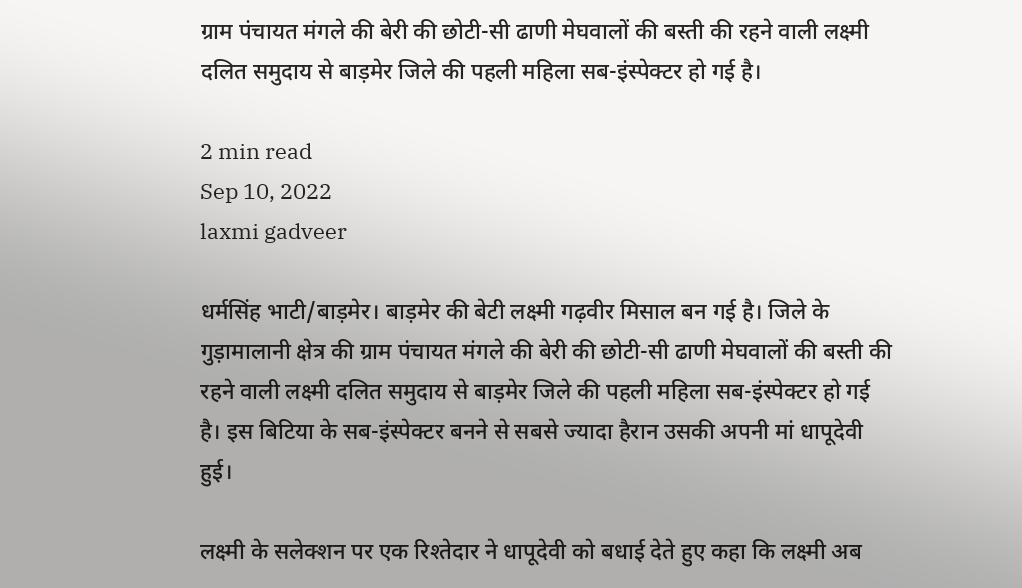ग्राम पंचायत मंगले की बेरी की छोटी-सी ढाणी मेघवालों की बस्ती की रहने वाली लक्ष्मी दलित समुदाय से बाड़मेर जिले की पहली महिला सब-इंस्पेक्टर हो गई है।

2 min read
Sep 10, 2022
laxmi gadveer

धर्मसिंह भाटी/बाड़मेर। बाड़मेर की बेटी लक्ष्मी गढ़वीर मिसाल बन गई है। जिले के गुड़ामालानी क्षेत्र की ग्राम पंचायत मंगले की बेरी की छोटी-सी ढाणी मेघवालों की बस्ती की रहने वाली लक्ष्मी दलित समुदाय से बाड़मेर जिले की पहली महिला सब-इंस्पेक्टर हो गई है। इस बिटिया के सब-इंस्पेक्टर बनने से सबसे ज्यादा हैरान उसकी अपनी मां धापूदेवी हुई।

लक्ष्मी के सलेक्शन पर एक रिश्तेदार ने धापूदेवी को बधाई देते हुए कहा कि लक्ष्मी अब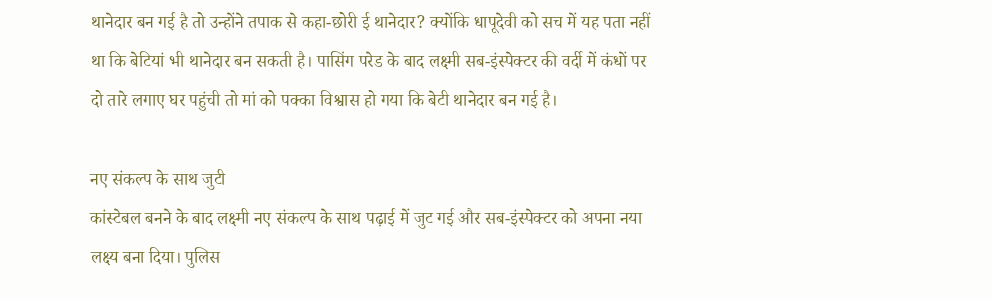थानेदार बन गई है तो उन्होंने तपाक से कहा-छोरी ई थानेदार? क्योंकि धापूदेवी को सच में यह पता नहीं था कि बेटियां भी थानेदार बन सकती है। पासिंग परेड के बाद लक्ष्मी सब-इंस्पेक्टर की वर्दी में कंधों पर दो तारे लगाए घर पहुंची तो मां को पक्का विश्वास हो गया कि बेटी थानेदार बन गई है।

नए संकल्प के साथ जुटी
कांस्टेबल बनने के बाद लक्ष्मी नए संकल्प के साथ पढ़ाई में जुट गई और सब-इंस्पेक्टर को अपना नया लक्ष्य बना दिया। पुलिस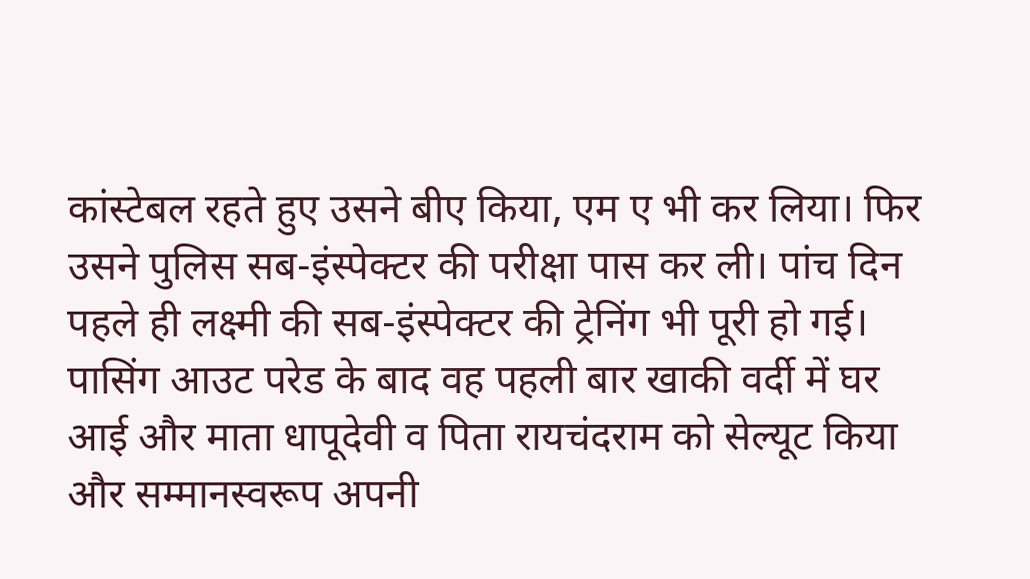कांस्टेबल रहते हुए उसने बीए किया, एम ए भी कर लिया। फिर उसने पुलिस सब-इंस्पेक्टर की परीक्षा पास कर ली। पांच दिन पहले ही लक्ष्मी की सब-इंस्पेक्टर की ट्रेनिंग भी पूरी हो गई। पासिंग आउट परेड के बाद वह पहली बार खाकी वर्दी में घर आई और माता धापूदेवी व पिता रायचंदराम को सेल्यूट किया और सम्मानस्वरूप अपनी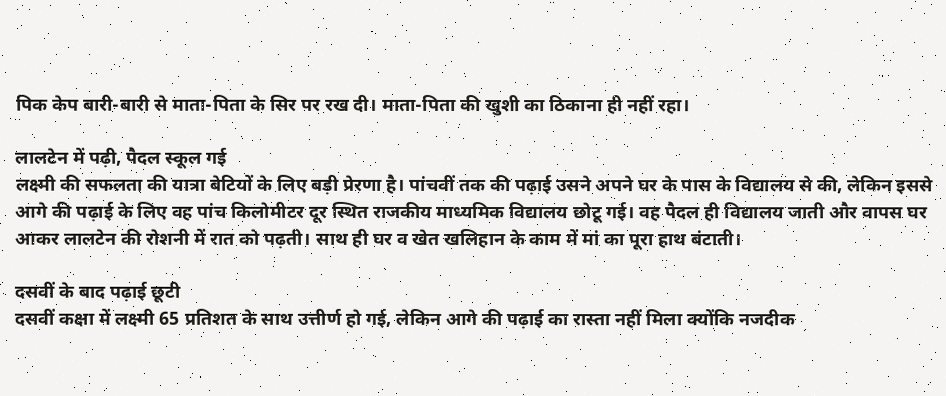पिक केप बारी-बारी से माता-पिता के सिर पर रख दी। माता-पिता की खुशी का ठिकाना ही नहीं रहा।

लालटेन में पढ़ी, पैदल स्कूल गई
लक्ष्मी की सफलता की यात्रा बेटियों के लिए बड़ी प्रेरणा है। पांचवीं तक की पढ़ाई उसने अपने घर के पास के विद्यालय से की, लेकिन इससे आगे की पढ़ाई के लिए वह पांच किलोमीटर दूर स्थित राजकीय माध्यमिक विद्यालय छोटू गई। वह पैदल ही विद्यालय जाती और वापस घर आकर लालटेन की रोशनी में रात को पढ़ती। साथ ही घर व खेत खलिहान के काम में मां का पूरा हाथ बंटाती।

दसवीं के बाद पढ़ाई छूटी
दसवीं कक्षा में लक्ष्मी 65 प्रतिशत के साथ उत्तीर्ण हो गई, लेकिन आगे की पढ़ाई का रास्ता नहीं मिला क्योंकि नजदीक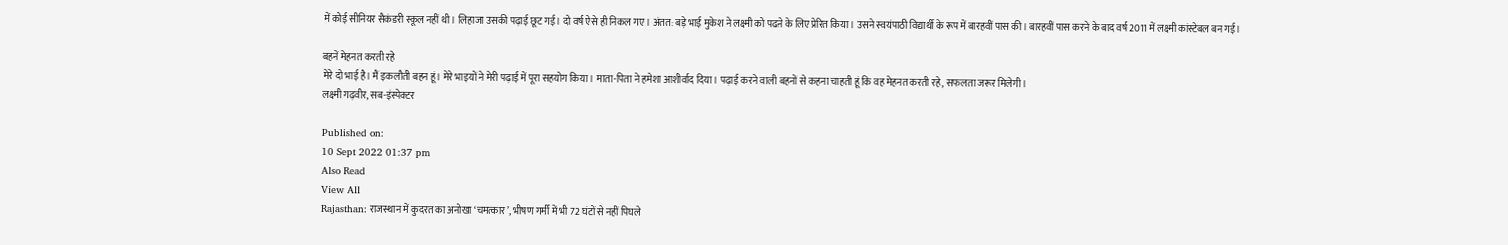में कोई सीनियर सैकंडरी स्कूल नहीं थी। लिहाजा उसकी पढ़ाई छूट गई। दो वर्ष ऐसे ही निकल गए। अंतत: बड़े भाई मुकेश ने लक्ष्मी को पढऩे के लिए प्रेरित किया। उसने स्वयंपाठी विद्यार्थी के रूप में बारहवीं पास की। बारहवीं पास करने के बाद वर्ष 2011 में लक्ष्मी कांस्टेबल बन गई।

बहनें मेहनत करती रहे
मेरे दो भाई है। मैं इकलौती बहन हूं। मेरे भाइयों ने मेरी पढ़ाई में पूरा सहयोग किया। माता-पिता ने हमेशा आशीर्वाद दिया। पढ़ाई करने वाली बहनों से कहना चाहती हूं कि वह मेहनत करती रहे, सफलता जरूर मिलेगी।
लक्ष्मी गढ़वीर, सब-इंस्पेक्टर

Published on:
10 Sept 2022 01:37 pm
Also Read
View All
Rajasthan: राजस्थान में कुदरत का अनोखा ‘चमत्कार’, भीषण गर्मी में भी 72 घंटों से नहीं पिघले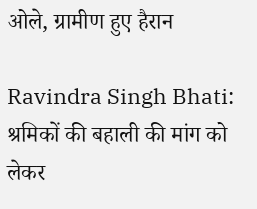ओले, ग्रामीण हुए हैरान

Ravindra Singh Bhati: श्रमिकों की बहाली की मांग को लेकर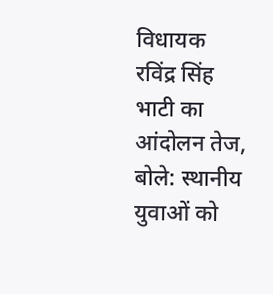विधायक रविंद्र सिंह भाटी का आंदोलन तेज, बोले: स्थानीय युवाओं को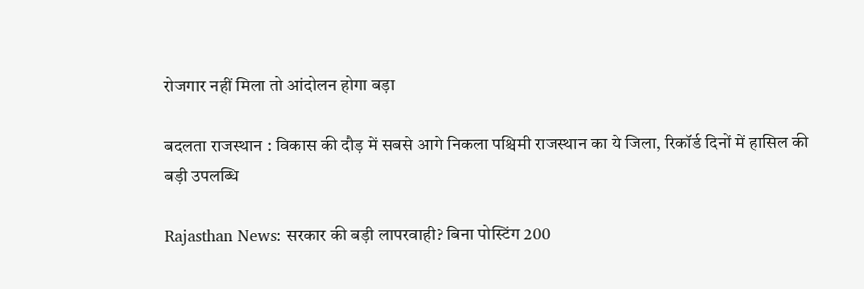रोजगार नहीं मिला तो आंदोलन होगा बड़ा

बदलता राजस्थान : विकास की दौड़ में सबसे आगे निकला पश्चिमी राजस्थान का ये जिला, रिकॉर्ड दिनों में हासिल की बड़ी उपलब्धि

Rajasthan News: सरकार की बड़ी लापरवाही? बिना पोस्टिंग 200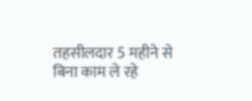तहसीलदार 5 महीने से बिना काम ले रहे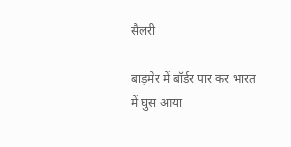सैलरी

बाड़मेर में बॉर्डर पार कर भारत में घुस आया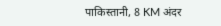पाकिस्तानी, 8 KM अंदर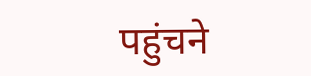पहुंचने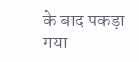के बाद पकड़ा गया